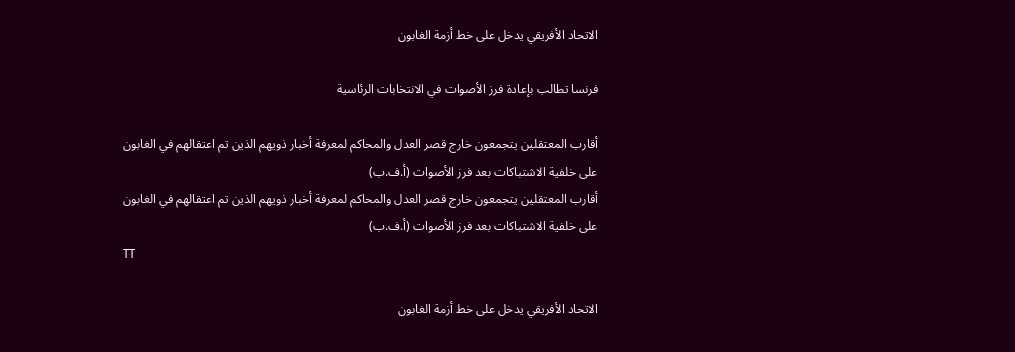الاتحاد الأفريقي يدخل على خط أزمة الغابون

فرنسا تطالب بإعادة فرز الأصوات في الانتخابات الرئاسية

أقارب المعتقلين يتجمعون خارج قصر العدل والمحاكم لمعرفة أخبار ذويهم الذين تم اعتقالهم في الغابون على خلفية الاشتباكات بعد فرز الأصوات (أ.ف.ب)
أقارب المعتقلين يتجمعون خارج قصر العدل والمحاكم لمعرفة أخبار ذويهم الذين تم اعتقالهم في الغابون على خلفية الاشتباكات بعد فرز الأصوات (أ.ف.ب)
TT

الاتحاد الأفريقي يدخل على خط أزمة الغابون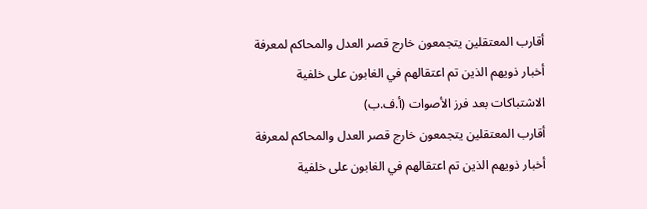أقارب المعتقلين يتجمعون خارج قصر العدل والمحاكم لمعرفة أخبار ذويهم الذين تم اعتقالهم في الغابون على خلفية الاشتباكات بعد فرز الأصوات (أ.ف.ب)
أقارب المعتقلين يتجمعون خارج قصر العدل والمحاكم لمعرفة أخبار ذويهم الذين تم اعتقالهم في الغابون على خلفية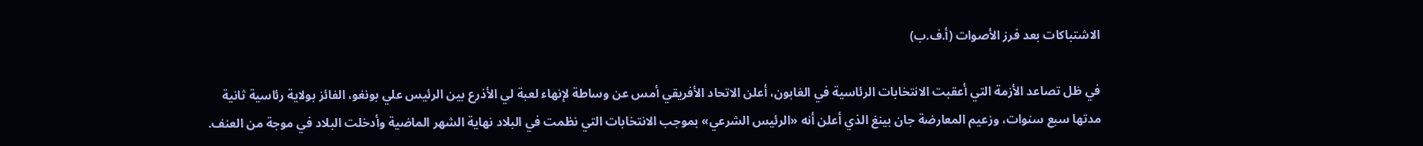الاشتباكات بعد فرز الأصوات (أ.ف.ب)

في ظل تصاعد الأزمة التي أعقبت الانتخابات الرئاسية في الغابون، أعلن الاتحاد الأفريقي أمس عن وساطة لإنهاء لعبة لي الأذرع بين الرئيس علي بونغو، الفائز بولاية رئاسية ثانية مدتها سبع سنوات، وزعيم المعارضة جان بينغ الذي أعلن أنه «الرئيس الشرعي» بموجب الانتخابات التي نظمت في البلاد نهاية الشهر الماضية وأدخلت البلاد في موجة من العنف.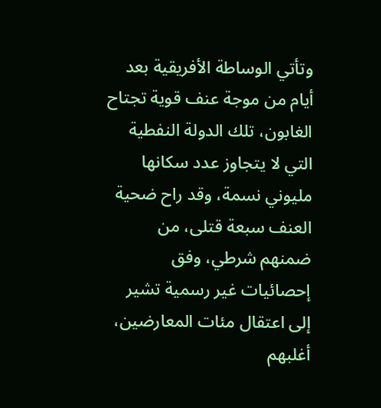وتأتي الوساطة الأفريقية بعد أيام من موجة عنف قوية تجتاح الغابون، تلك الدولة النفطية التي لا يتجاوز عدد سكانها مليوني نسمة، وقد راح ضحية العنف سبعة قتلى، من ضمنهم شرطي، وفق إحصائيات غير رسمية تشير إلى اعتقال مئات المعارضين، أغلبهم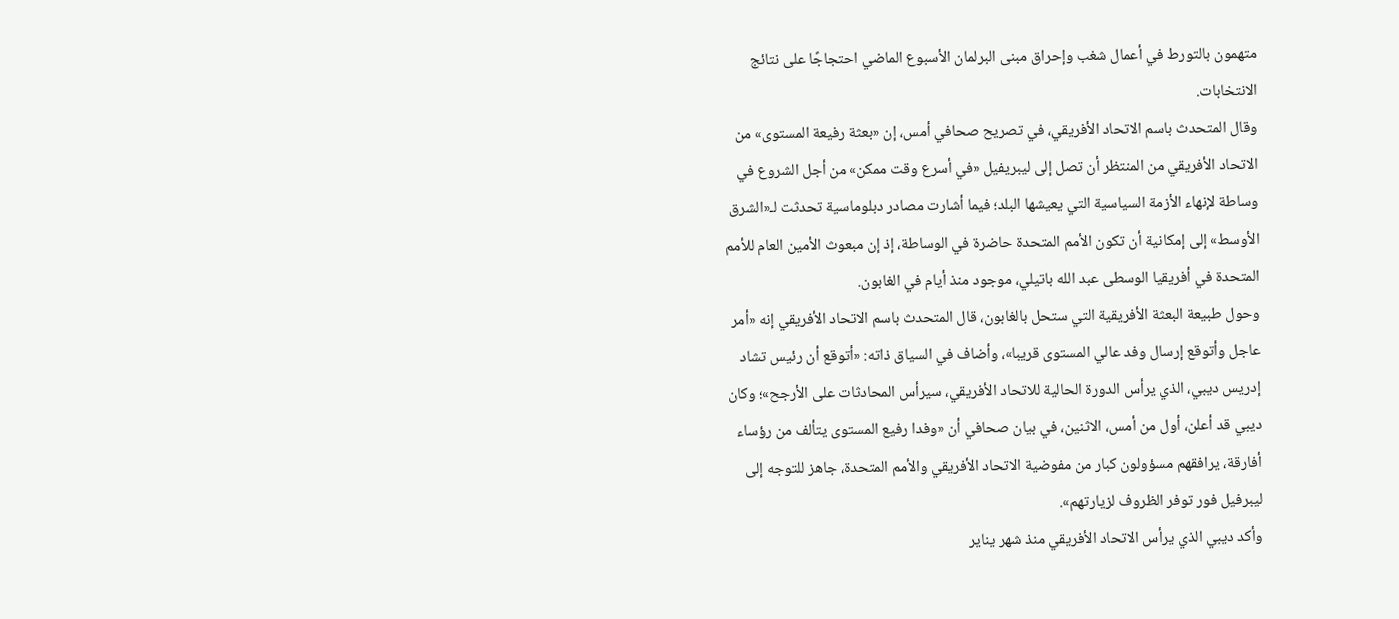متهمون بالتورط في أعمال شغب وإحراق مبنى البرلمان الأسبوع الماضي احتجاجًا على نتائج الانتخابات.
وقال المتحدث باسم الاتحاد الأفريقي، في تصريح صحافي أمس، إن «بعثة رفيعة المستوى» من الاتحاد الأفريقي من المنتظر أن تصل إلى ليبريفيل «في أسرع وقت ممكن» من أجل الشروع في وساطة لإنهاء الأزمة السياسية التي يعيشها البلد؛ فيما أشارت مصادر دبلوماسية تحدثت لـ«الشرق الأوسط» إلى إمكانية أن تكون الأمم المتحدة حاضرة في الوساطة، إذ إن مبعوث الأمين العام للأمم المتحدة في أفريقيا الوسطى عبد الله باتيلي، موجود منذ أيام في الغابون.
وحول طبيعة البعثة الأفريقية التي ستحل بالغابون، قال المتحدث باسم الاتحاد الأفريقي إنه «أمر عاجل وأتوقع إرسال وفد عالي المستوى قريبا»، وأضاف في السياق ذاته: «أتوقع أن رئيس تشاد إدريس ديبي، الذي يرأس الدورة الحالية للاتحاد الأفريقي، سيرأس المحادثات على الأرجح»؛ وكان ديبي قد أعلن، أول من أمس، الاثنين، في بيان صحافي أن «وفدا رفيع المستوى يتألف من رؤساء أفارقة، يرافقهم مسؤولون كبار من مفوضية الاتحاد الأفريقي والأمم المتحدة، جاهز للتوجه إلى ليبرفيل فور توفر الظروف لزيارتهم».
وأكد ديبي الذي يرأس الاتحاد الأفريقي منذ شهر يناير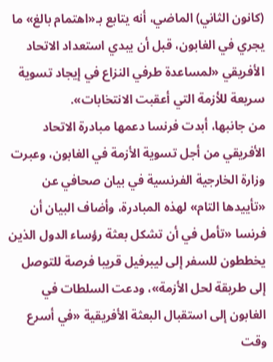(كانون الثاني) الماضي، أنه يتابع بـ«اهتمام بالغ» ما يجري في الغابون، قبل أن يبدي استعداد الاتحاد الأفريقي «لمساعدة طرفي النزاع في إيجاد تسوية سريعة للأزمة التي أعقبت الانتخابات».
من جانبها، أبدت فرنسا دعمها مبادرة الاتحاد الأفريقي من أجل تسوية الأزمة في الغابون، وعبرت وزارة الخارجية الفرنسية في بيان صحافي عن «تأييدها التام» لهذه المبادرة، وأضاف البيان أن فرنسا «تأمل في أن تشكل بعثة رؤساء الدول الذين يخططون للسفر إلى ليبرفيل قريبا فرصة للتوصل إلى طريقة لحل الأزمة»، ودعت السلطات في الغابون إلى استقبال البعثة الأفريقية «في أسرع وقت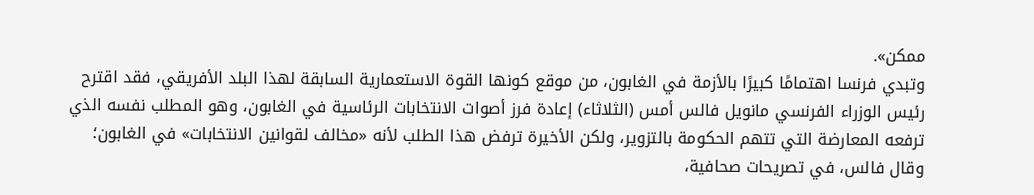ممكن».
وتبدي فرنسا اهتمامًا كبيرًا بالأزمة في الغابون، من موقع كونها القوة الاستعمارية السابقة لهذا البلد الأفريقي، فقد اقترح رئيس الوزراء الفرنسي مانويل فالس أمس (الثلاثاء) إعادة فرز أصوات الانتخابات الرئاسية في الغابون، وهو المطلب نفسه الذي ترفعه المعارضة التي تتهم الحكومة بالتزوير، ولكن الأخيرة ترفض هذا الطلب لأنه «مخالف لقوانين الانتخابات» في الغابون؛ وقال فالس، في تصريحات صحافية،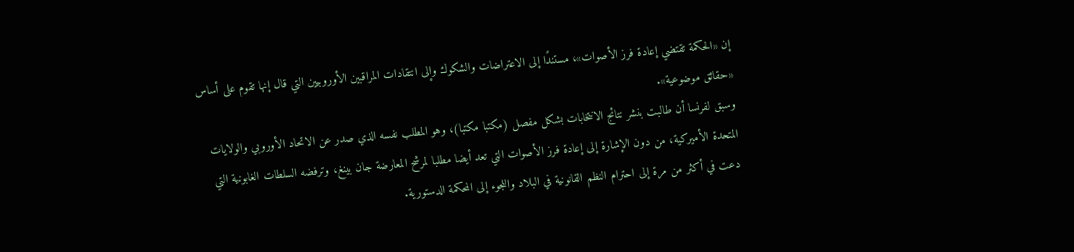إن «الحكمة تقتضي إعادة فرز الأصوات»، مستندًا إلى الاعتراضات والشكوك وإلى انتقادات المراقبين الأوروبيين التي قال إنها تقوم على أساس «حقائق موضوعية».
وسبق لفرنسا أن طالبت بنشر نتائج الانتخابات بشكل مفصل (مكتبا مكتبا)، وهو المطلب نفسه الذي صدر عن الاتحاد الأوروبي والولايات المتحدة الأميركية، من دون الإشارة إلى إعادة فرز الأصوات التي تعد أيضا مطلبا لمرشح المعارضة جان بينغ، وترفضه السلطات الغابونية التي دعت في أكثر من مرة إلى احترام النظم القانونية في البلاد واللجوء إلى المحكمة الدستورية.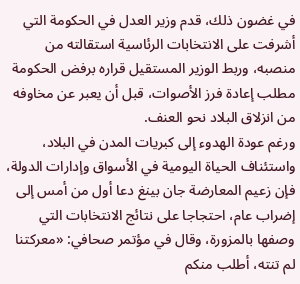في غضون ذلك، قدم وزير العدل في الحكومة التي أشرفت على الانتخابات الرئاسية استقالته من منصبه، وربط الوزير المستقيل قراره برفض الحكومة مطلب إعادة فرز الأصوات، قبل أن يعبر عن مخاوفه من انزلاق البلاد نحو العنف.
ورغم عودة الهدوء إلى كبريات المدن في البلاد، واستئناف الحياة اليومية في الأسواق وإدارات الدولة، فإن زعيم المعارضة جان بينغ دعا أول من أمس إلى إضراب عام، احتجاجا على نتائج الانتخابات التي وصفها بالمزورة، وقال في مؤتمر صحافي: «معركتنا لم تنته، أطلب منكم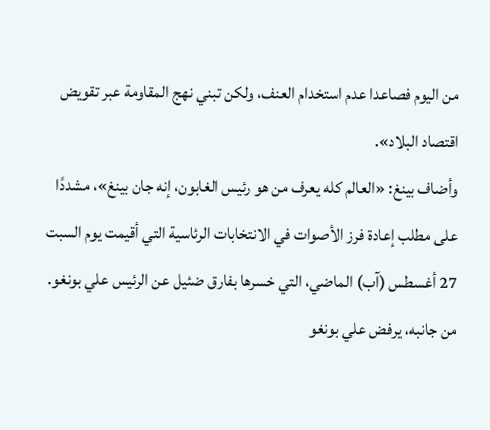من اليوم فصاعدا عدم استخدام العنف، ولكن تبني نهج المقاومة عبر تقويض اقتصاد البلاد».
وأضاف بينغ: «العالم كله يعرف من هو رئيس الغابون، إنه جان بينغ»، مشددًا على مطلب إعادة فرز الأصوات في الانتخابات الرئاسية التي أقيمت يوم السبت 27 أغسطس (آب) الماضي، التي خسرها بفارق ضئيل عن الرئيس علي بونغو.
من جانبه، يرفض علي بونغو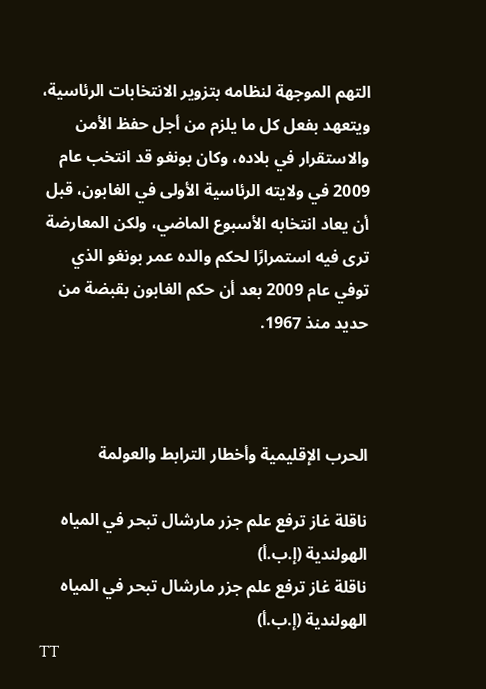التهم الموجهة لنظامه بتزوير الانتخابات الرئاسية، ويتعهد بفعل كل ما يلزم من أجل حفظ الأمن والاستقرار في بلاده، وكان بونغو قد انتخب عام 2009 في ولايته الرئاسية الأولى في الغابون، قبل أن يعاد انتخابه الأسبوع الماضي، ولكن المعارضة ترى فيه استمرارًا لحكم والده عمر بونغو الذي توفي عام 2009 بعد أن حكم الغابون بقبضة من حديد منذ 1967.



الحرب الإقليمية وأخطار الترابط والعولمة

ناقلة غاز ترفع علم جزر مارشال تبحر في المياه الهولندية (إ.ب.أ)
ناقلة غاز ترفع علم جزر مارشال تبحر في المياه الهولندية (إ.ب.أ)
TT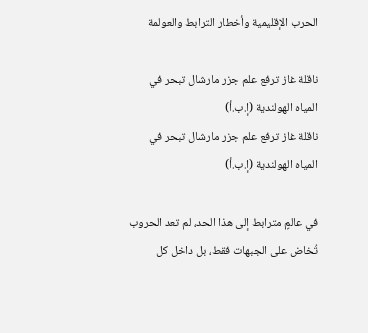الحرب الإقليمية وأخطار الترابط والعولمة

ناقلة غاز ترفع علم جزر مارشال تبحر في المياه الهولندية (إ.ب.أ)
ناقلة غاز ترفع علم جزر مارشال تبحر في المياه الهولندية (إ.ب.أ)

في عالمٍ مترابط إلى هذا الحد، لم تعد الحروب تُخاض على الجبهات فقط، بل داخل كل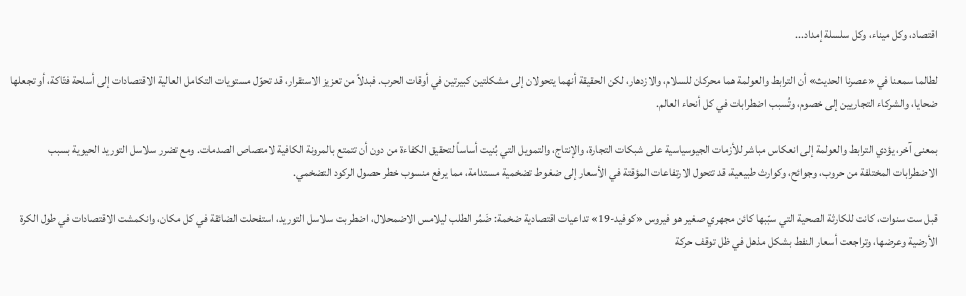اقتصاد، وكل ميناء، وكل سلسلة إمداد...

لطالما سمعنا في «عصرنا الحديث» أن الترابط والعولمة هما محركان للسلام، والازدهار، لكن الحقيقة أنهما يتحولان إلى مشكلتين كبيرتين في أوقات الحرب. فبدلاً من تعزيز الاستقرار، قد تحوّل مستويات التكامل العالية الاقتصادات إلى أسلحة فتّاكة، أو تجعلها ضحايا، والشركاء التجاريين إلى خصوم، وتُسبب اضطرابات في كل أنحاء العالم.

بمعنى آخر، يؤدي الترابط والعولمة إلى انعكاس مباشر للأزمات الجيوسياسية على شبكات التجارة، والإنتاج، والتمويل التي بُنيت أساساً لتحقيق الكفاءة من دون أن تتمتع بالمرونة الكافية لامتصاص الصدمات. ومع تضرر سلاسل التوريد الحيوية بسبب الاضطرابات المختلفة من حروب، وجوائح، وكوارث طبيعية، قد تتحول الارتفاعات المؤقتة في الأسعار إلى ضغوط تضخمية مستدامة، مما يرفع منسوب خطر حصول الركود التضخمي.

قبل ست سنوات، كانت للكارثة الصحية التي سبّبها كائن مجهري صغير هو فيروس «كوفيد-19» تداعيات اقتصادية ضخمة: ضَمُر الطلب ليلامس الاضمحلال، اضطربت سلاسل التوريد، استفحلت الضائقة في كل مكان، وانكمشت الاقتصادات في طول الكرة الأرضية وعرضها، وتراجعت أسعار النفط بشكل مذهل في ظل توقف حركة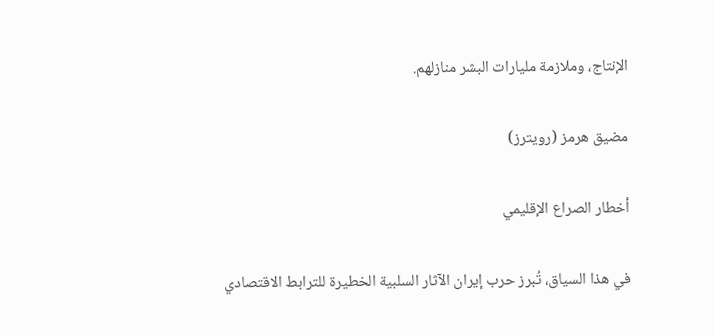الإنتاج، وملازمة مليارات البشر منازلهم.

مضيق هرمز (رويترز)

أخطار الصراع الإقليمي

في هذا السياق، تُبرز حرب إيران الآثار السلبية الخطيرة للترابط الاقتصادي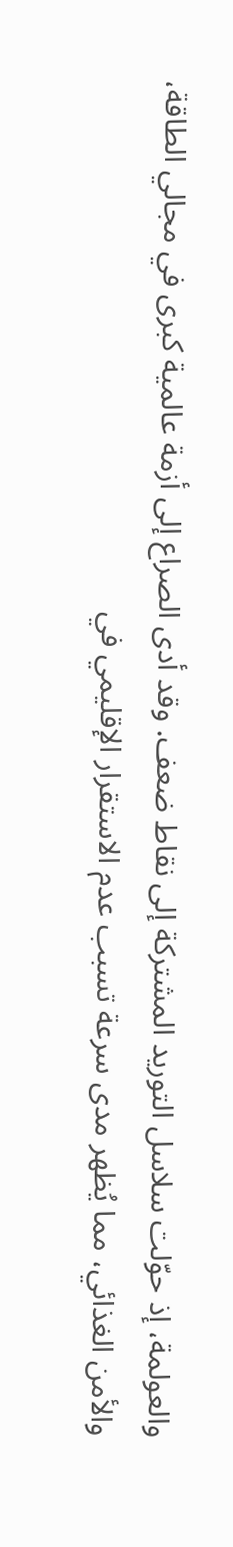والعولمة، إذ حوّلت سلاسل التوريد المشتركة إلى نقاط ضعف. وقد أدى الصراع إلى أزمة عالمية كبرى في مجالي الطاقة، والأمن الغذائي، مما يُظهر مدى سرعة تسبب عدم الاستقرار الإقليمي في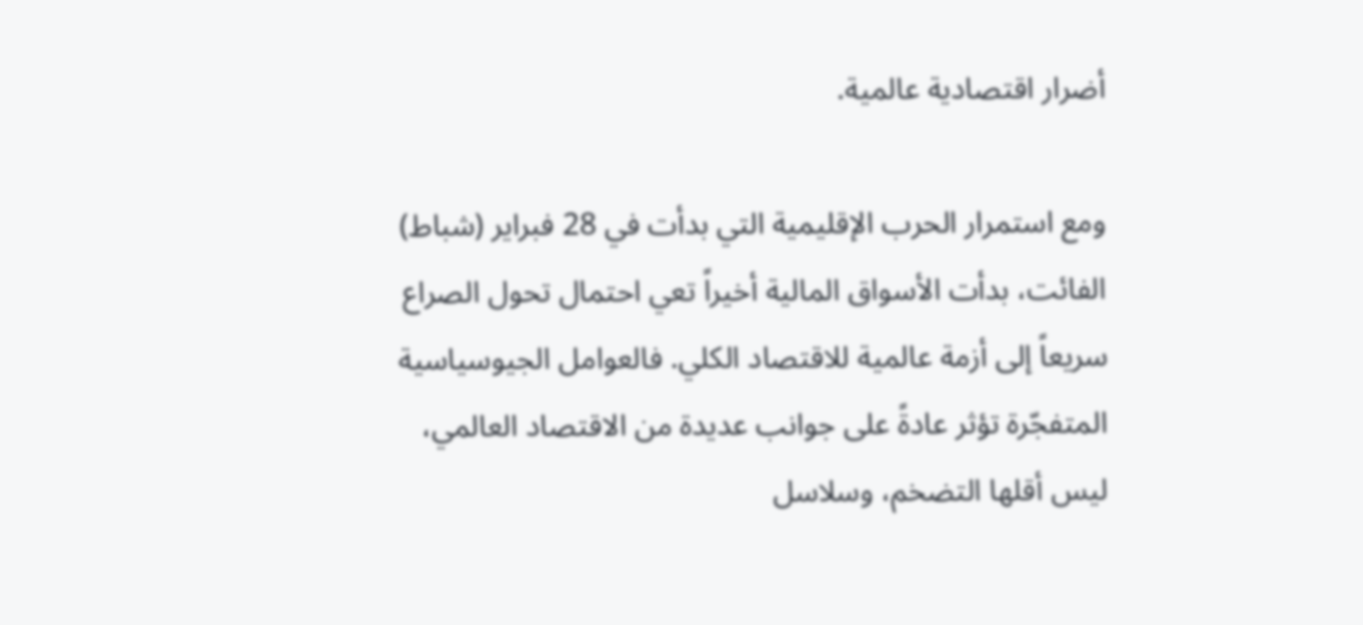أضرار اقتصادية عالمية.

ومع استمرار الحرب الإقليمية التي بدأت في 28 فبراير (شباط) الفائت، بدأت الأسواق المالية أخيراً تعي احتمال تحول الصراع سريعاً إلى أزمة عالمية للاقتصاد الكلي. فالعوامل الجيوسياسية المتفجّرة تؤثر عادةً على جوانب عديدة من الاقتصاد العالمي، ليس أقلها التضخم، وسلاسل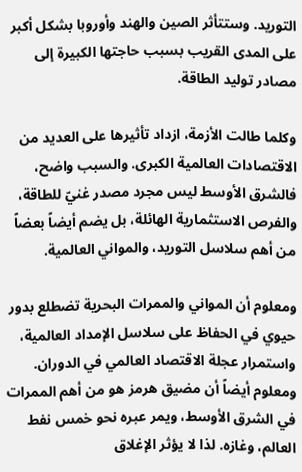التوريد. وستتأثر الصين والهند وأوروبا بشكل أكبر على المدى القريب بسبب حاجتها الكبيرة إلى مصادر توليد الطاقة.

وكلما طالت الأزمة، ازداد تأثيرها على العديد من الاقتصادات العالمية الكبرى. والسبب واضح، فالشرق الأوسط ليس مجرد مصدر غنيّ للطاقة، والفرص الاستثمارية الهائلة، بل يضم أيضاً بعضاً من أهم سلاسل التوريد، والمواني العالمية.

ومعلوم أن المواني والممرات البحرية تضطلع بدور حيوي في الحفاظ على سلاسل الإمداد العالمية، واستمرار عجلة الاقتصاد العالمي في الدوران. ومعلوم أيضاً أن مضيق هرمز هو من أهم الممرات في الشرق الأوسط، ويمر عبره نحو خمس نفط العالم، وغازه. لذا لا يؤثر الإغلاق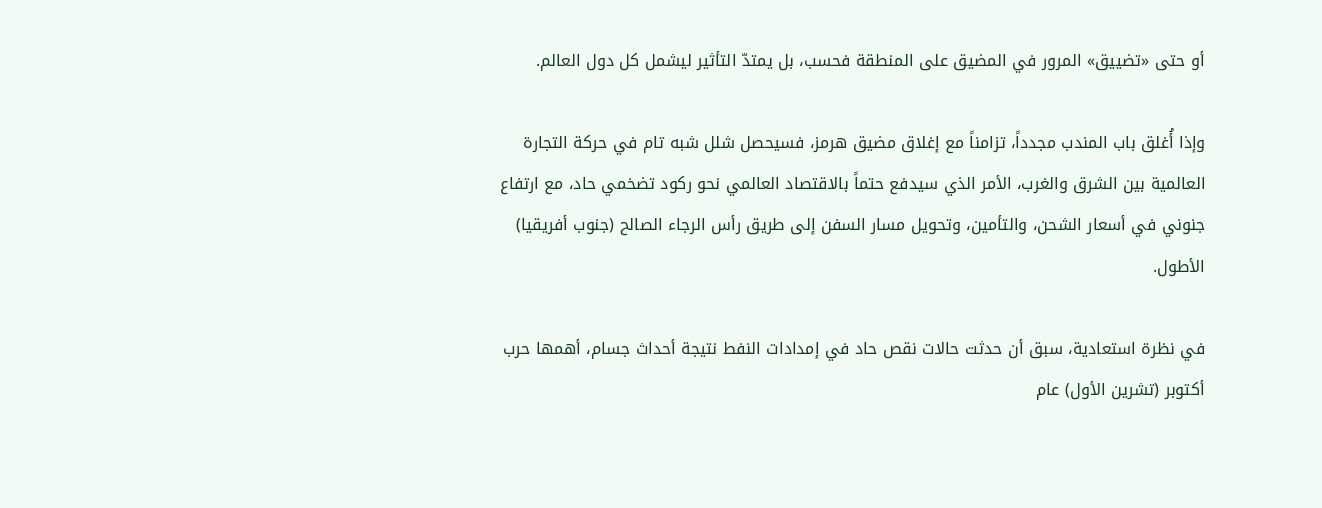أو حتى «تضييق» المرور في المضيق على المنطقة فحسب، بل يمتدّ التأثير ليشمل كل دول العالم.

وإذا أُغلق باب المندب مجدداً، تزامناً مع إغلاق مضيق هرمز، فسيحصل شلل شبه تام في حركة التجارة العالمية بين الشرق والغرب، الأمر الذي سيدفع حتماً بالاقتصاد العالمي نحو ركود تضخمي حاد، مع ارتفاع جنوني في أسعار الشحن، والتأمين، وتحويل مسار السفن إلى طريق رأس الرجاء الصالح (جنوب أفريقيا) الأطول.

في نظرة استعادية، سبق أن حدثت حالات نقص حاد في إمدادات النفط نتيجة أحداث جسام، أهمها حرب أكتوبر (تشرين الأول) عام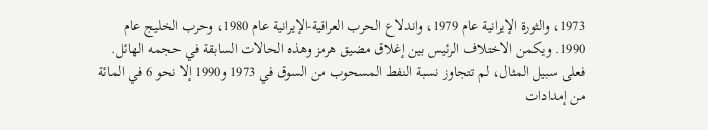1973، والثورة الإيرانية عام 1979، واندلاع الحرب العراقية-الإيرانية عام 1980، وحرب الخليج عام 1990. ويكمن الاختلاف الرئيس بين إغلاق مضيق هرمز وهذه الحالات السابقة في حجمه الهائل. فعلى سبيل المثال، لم تتجاوز نسبة النفط المسحوب من السوق في 1973 و1990 إلا نحو 6 في المائة من إمدادات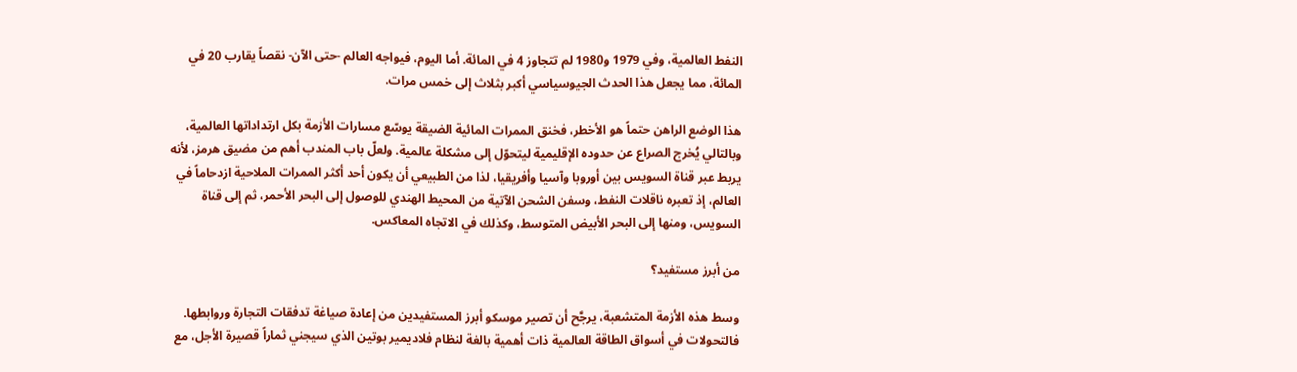النفط العالمية، وفي 1979 و1980 لم تتجاوز 4 في المائة. أما اليوم، فيواجه العالم -حتى الآن- نقصاً يقارب 20 في المائة، مما يجعل هذا الحدث الجيوسياسي أكبر بثلاث إلى خمس مرات.

هذا الوضع الراهن حتماً هو الأخطر، فخنق الممرات المائية الضيقة يوسّع مسارات الأزمة بكل ارتداداتها العالمية، وبالتالي يُخرج الصراع عن حدوده الإقليمية ليتحوّل إلى مشكلة عالمية. ولعلّ باب المندب أهم من مضيق هرمز، لأنه يربط عبر قناة السويس بين أوروبا وآسيا وأفريقيا، لذا من الطبيعي أن يكون أحد أكثر الممرات الملاحية ازدحاماً في العالم، إذ تعبره ناقلات النفط، وسفن الشحن الآتية من المحيط الهندي للوصول إلى البحر الأحمر، ثم إلى قناة السويس، ومنها إلى البحر الأبيض المتوسط، وكذلك في الاتجاه المعاكس.

من أبرز مستفيد؟

وسط هذه الأزمة المتشعبة، يرجَّح أن تصير موسكو أبرز المستفيدين من إعادة صياغة تدفقات التجارة وروابطها. فالتحولات في أسواق الطاقة العالمية ذات أهمية بالغة لنظام فلاديمير بوتين الذي سيجني ثماراً قصيرة الأجل، مع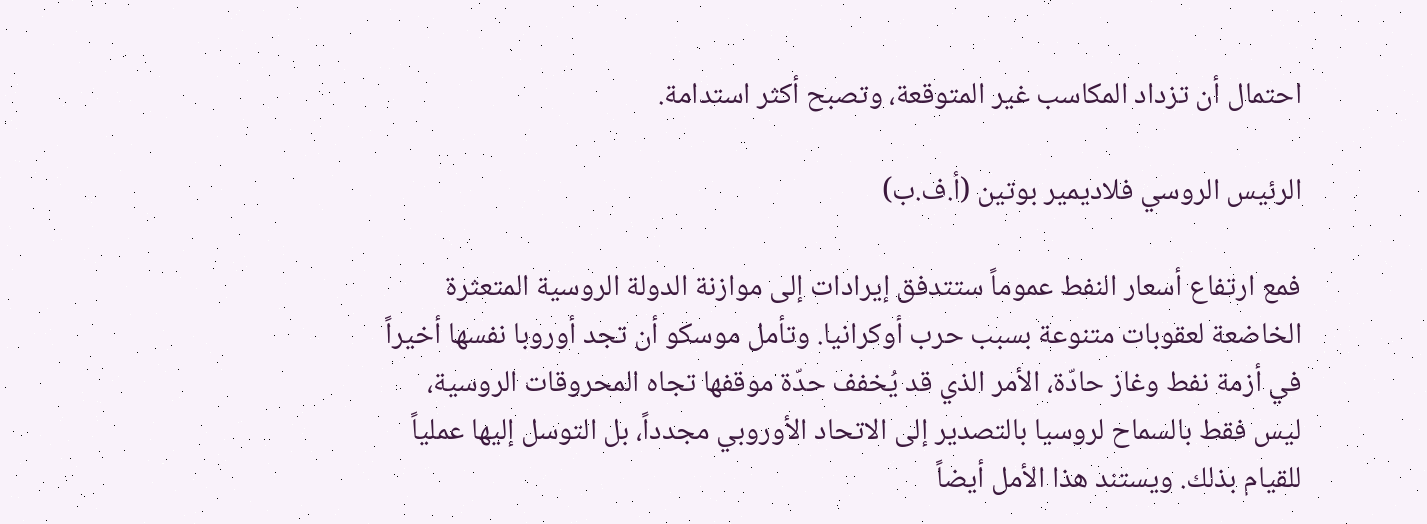احتمال أن تزداد المكاسب غير المتوقعة، وتصبح أكثر استدامة.

الرئيس الروسي فلاديمير بوتين (أ.ف.ب)

فمع ارتفاع أسعار النفط عموماً ستتدفق إيرادات إلى موازنة الدولة الروسية المتعثرة الخاضعة لعقوبات متنوعة بسبب حرب أوكرانيا. وتأمل موسكو أن تجد أوروبا نفسها أخيراً في أزمة نفط وغاز حادّة، الأمر الذي قد يُخفف حدّة موقفها تجاه المحروقات الروسية، ليس فقط بالسماح لروسيا بالتصدير إلى الاتحاد الأوروبي مجدداً، بل التوسل إليها عملياً للقيام بذلك. ويستند هذا الأمل أيضاً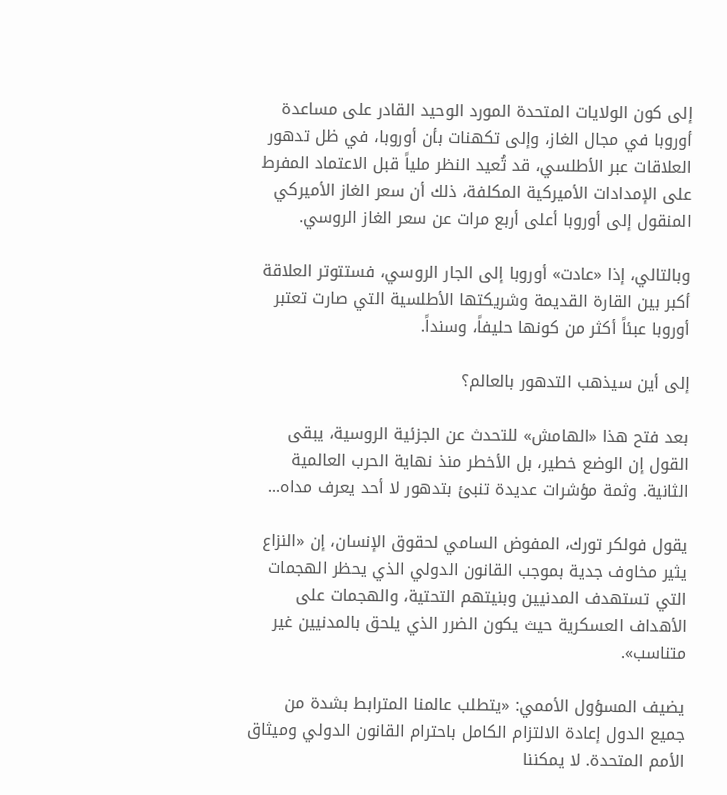إلى كون الولايات المتحدة المورد الوحيد القادر على مساعدة أوروبا في مجال الغاز، وإلى تكهنات بأن أوروبا، في ظل تدهور العلاقات عبر الأطلسي، قد تُعيد النظر ملياً قبل الاعتماد المفرط على الإمدادات الأميركية المكلفة، ذلك أن سعر الغاز الأميركي المنقول إلى أوروبا أعلى أربع مرات عن سعر الغاز الروسي.

وبالتالي، إذا «عادت» أوروبا إلى الجار الروسي، فستتوتر العلاقة أكبر بين القارة القديمة وشريكتها الأطلسية التي صارت تعتبر أوروبا عبئاً أكثر من كونها حليفاً، وسنداً.

إلى أين سيذهب التدهور بالعالم؟

بعد فتح هذا «الهامش» للتحدث عن الجزئية الروسية، يبقى القول إن الوضع خطير، بل الأخطر منذ نهاية الحرب العالمية الثانية. وثمة مؤشرات عديدة تنبئ بتدهور لا أحد يعرف مداه...

يقول فولكر تورك، المفوض السامي لحقوق الإنسان، إن «النزاع يثير مخاوف جدية بموجب القانون الدولي الذي يحظر الهجمات التي تستهدف المدنيين وبنيتهم التحتية، والهجمات على الأهداف العسكرية حيث يكون الضرر الذي يلحق بالمدنيين غير متناسب».

يضيف المسؤول الأممي: «يتطلب عالمنا المترابط بشدة من جميع الدول إعادة الالتزام الكامل باحترام القانون الدولي وميثاق الأمم المتحدة. لا يمكننا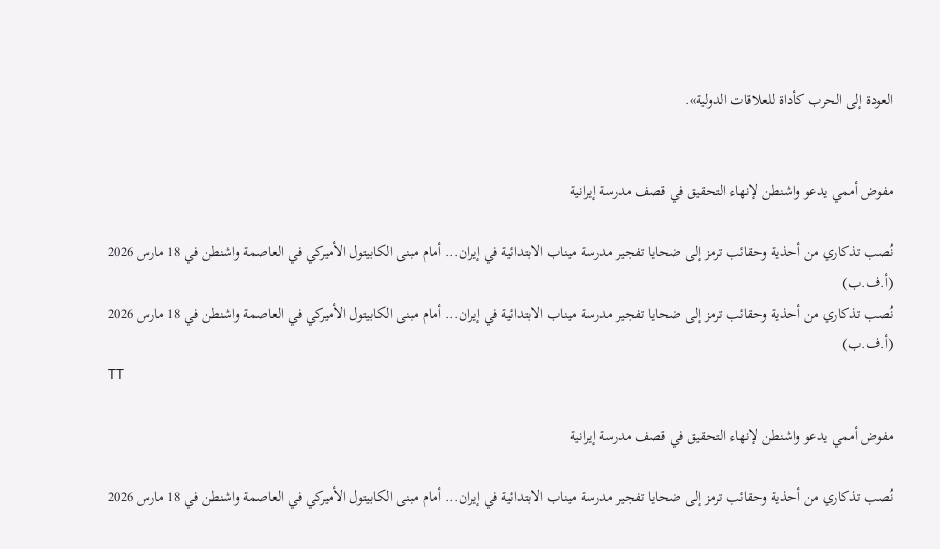العودة إلى الحرب كأداة للعلاقات الدولية».


مفوض أممي يدعو واشنطن لإنهاء التحقيق في قصف مدرسة إيرانية

نُصب تذكاري من أحذية وحقائب ترمز إلى ضحايا تفجير مدرسة ميناب الابتدائية في إيران... أمام مبنى الكابيتول الأميركي في العاصمة واشنطن في 18 مارس 2026 (أ.ف.ب)
نُصب تذكاري من أحذية وحقائب ترمز إلى ضحايا تفجير مدرسة ميناب الابتدائية في إيران... أمام مبنى الكابيتول الأميركي في العاصمة واشنطن في 18 مارس 2026 (أ.ف.ب)
TT

مفوض أممي يدعو واشنطن لإنهاء التحقيق في قصف مدرسة إيرانية

نُصب تذكاري من أحذية وحقائب ترمز إلى ضحايا تفجير مدرسة ميناب الابتدائية في إيران... أمام مبنى الكابيتول الأميركي في العاصمة واشنطن في 18 مارس 2026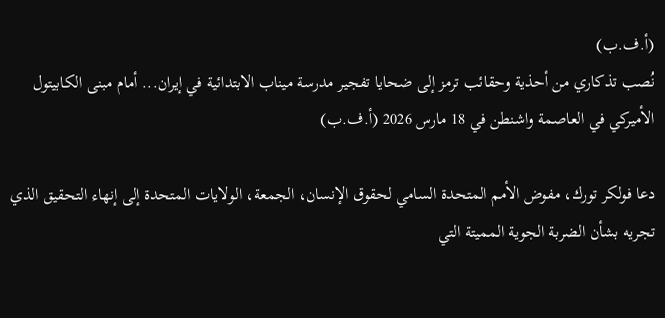(أ.ف.ب)
نُصب تذكاري من أحذية وحقائب ترمز إلى ضحايا تفجير مدرسة ميناب الابتدائية في إيران... أمام مبنى الكابيتول الأميركي في العاصمة واشنطن في 18 مارس 2026 (أ.ف.ب)

دعا فولكر تورك، مفوض الأمم المتحدة السامي لحقوق الإنسان، الجمعة، الولايات المتحدة إلى إنهاء التحقيق الذي تجريه بشأن الضربة الجوية المميتة التي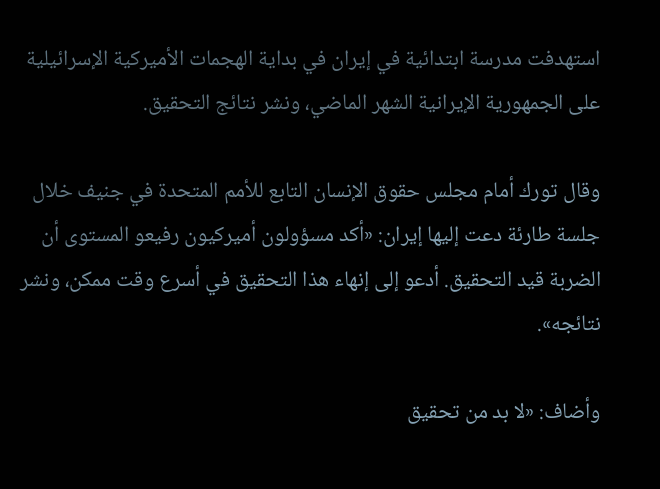استهدفت مدرسة ابتدائية في إيران في بداية الهجمات الأميركية الإسرائيلية على الجمهورية الإيرانية الشهر الماضي، ونشر نتائج التحقيق.

وقال تورك أمام مجلس حقوق الإنسان التابع للأمم المتحدة في جنيف خلال جلسة طارئة دعت إليها إيران: «أكد مسؤولون أميركيون رفيعو المستوى أن الضربة قيد التحقيق. أدعو إلى إنهاء هذا التحقيق في أسرع وقت ممكن، ونشر نتائجه».

وأضاف: «لا بد من تحقيق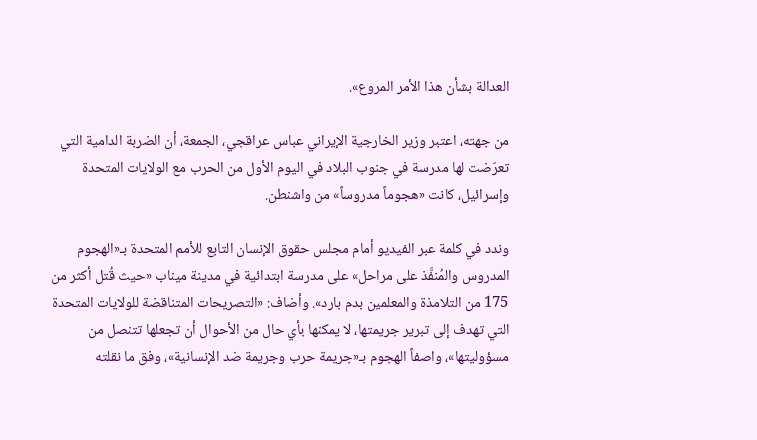العدالة بشأن هذا الأمر المروع».

من جهته، اعتبر وزير الخارجية الإيراني عباس عراقجي، الجمعة، أن الضربة الدامية التي تعرّضت لها مدرسة في جنوب البلاد في اليوم الأول من الحرب مع الولايات المتحدة وإسرائيل، كانت «هجوماً مدروساً» من واشنطن.

وندد في كلمة عبر الفيديو أمام مجلس حقوق الإنسان التابع للأمم المتحدة بـ«الهجوم المدروس والمُنفَّذ على مراحل» على مدرسة ابتدائية في مدينة ميناب «حيث قُتل أكثر من 175 من التلامذة والمعلمين بدم بارد». وأضاف: «التصريحات المتناقضة للولايات المتحدة التي تهدف إلى تبرير جريمتها، لا يمكنها بأي حال من الأحوال أن تجعلها تتنصل من مسؤوليتها»، واصفاً الهجوم بـ«جريمة حرب وجريمة ضد الإنسانية»، وفق ما نقلته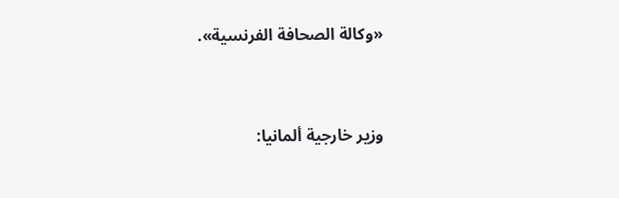«وكالة الصحافة الفرنسية».


وزير خارجية ألمانيا: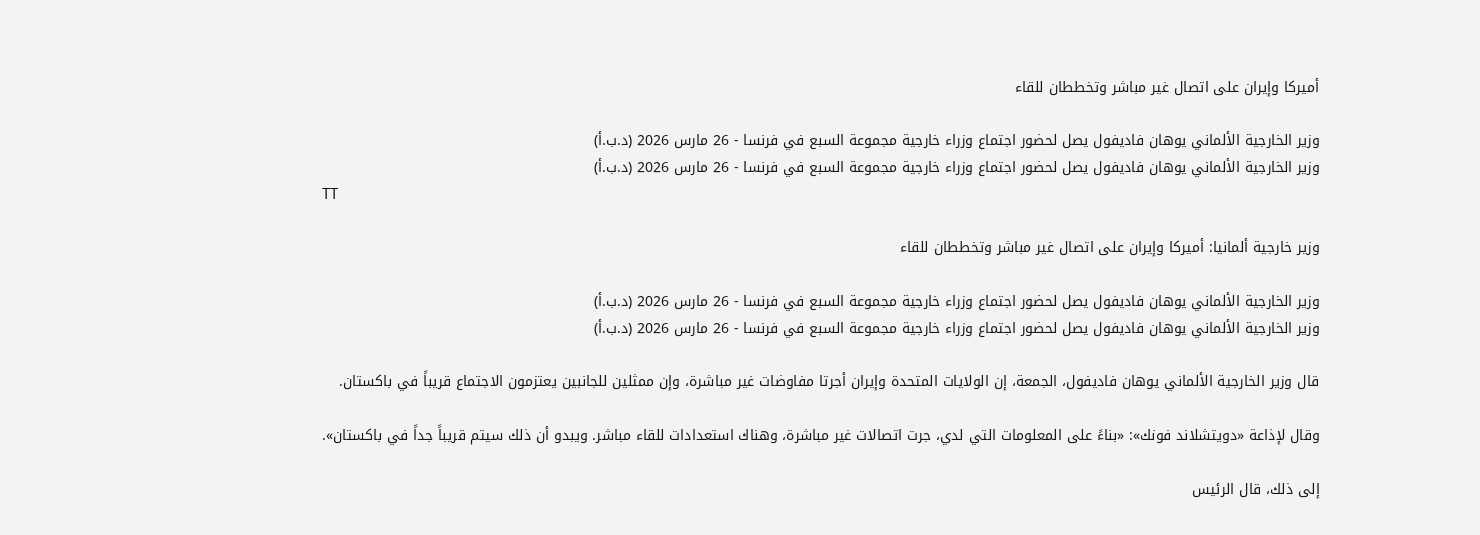أميركا وإيران على اتصال غير مباشر وتخططان للقاء

وزير الخارجية الألماني يوهان فاديفول يصل لحضور اجتماع وزراء خارجية مجموعة السبع في فرنسا - 26 مارس 2026 (د.ب.أ)
وزير الخارجية الألماني يوهان فاديفول يصل لحضور اجتماع وزراء خارجية مجموعة السبع في فرنسا - 26 مارس 2026 (د.ب.أ)
TT

وزير خارجية ألمانيا: أميركا وإيران على اتصال غير مباشر وتخططان للقاء

وزير الخارجية الألماني يوهان فاديفول يصل لحضور اجتماع وزراء خارجية مجموعة السبع في فرنسا - 26 مارس 2026 (د.ب.أ)
وزير الخارجية الألماني يوهان فاديفول يصل لحضور اجتماع وزراء خارجية مجموعة السبع في فرنسا - 26 مارس 2026 (د.ب.أ)

قال وزير الخارجية الألماني يوهان فاديفول، الجمعة، إن الولايات المتحدة وإيران أجرتا مفاوضات غير مباشرة، وإن ممثلين للجانبين يعتزمون الاجتماع قريباً في باكستان.

وقال لإذاعة «دويتشلاند فونك»: «بناءً على المعلومات التي لدي، جرت اتصالات غير مباشرة، وهناك استعدادات للقاء مباشر. ويبدو أن ذلك سيتم قريباً جداً في باكستان».

إلى ذلك، قال الرئيس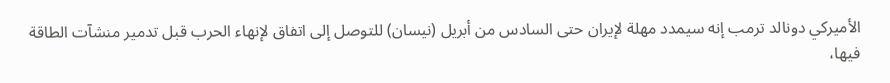الأميركي دونالد ترمب إنه سيمدد مهلة لإيران حتى السادس من أبريل (نيسان) للتوصل إلى اتفاق لإنهاء الحرب قبل تدمير منشآت الطاقة فيها،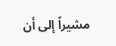مشيراً إلى أن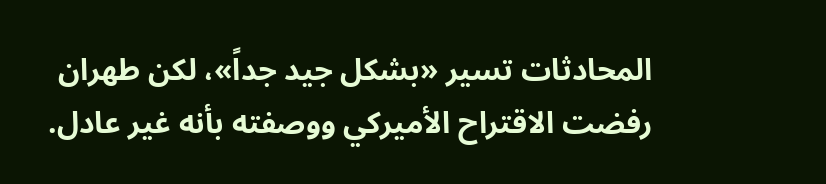المحادثات تسير «بشكل جيد جداً»، لكن طهران رفضت الاقتراح الأميركي ووصفته بأنه غير عادل.